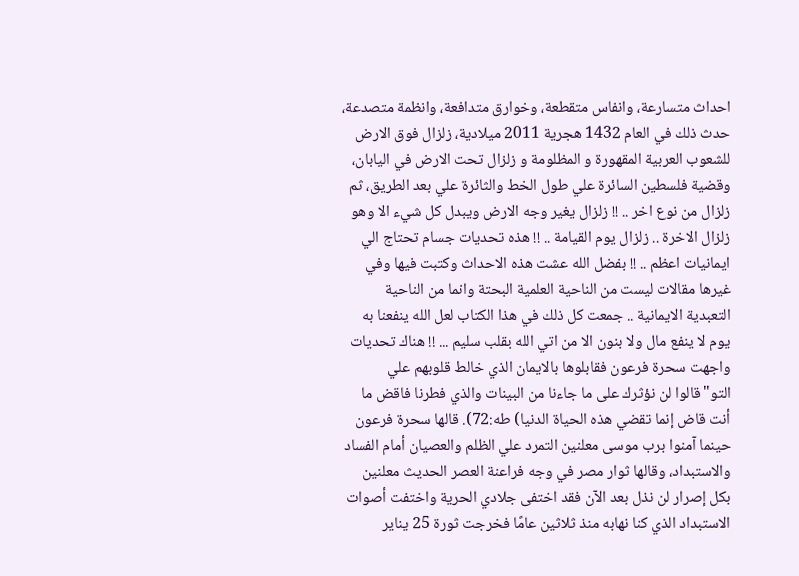احداث متسارعة، وانفاس متقطعة، وخوارق متدافعة، وانظمة متصدعة، حدث ذلك في العام 1432 هجرية 2011 ميلادية، زلزال فوق الارض للشعوب العربية المقهورة و المظلومة و زلزال تحت الارض في اليابان، وقضية فلسطين السائرة علي طول الخط والثائرة علي بعد الطريق، ثم زلزال من نوع اخر .. !! زلزال يغير وجه الارض ويبدل كل شيء الا وهو زلزال الاخرة .. زلزال يوم القيامة .. !! هذه تحديات جسام تحتاج الي ايمانيات اعظم .. !! بفضل الله عشت هذه الاحداث وكتبت فيها وفي غيرها مقالات ليست من الناحية العلمية البحتة وانما من الناحية التعبدية الايمانية .. جمعت كل ذلك في هذا الكتاب لعل الله ينفعنا به يوم لا ينفع مال ولا بنون الا من اتي الله بقلب سليم ... !! هناك تحديات واجهت سحرة فرعون فقابلوها بالايمان الذي خالط قلوبهم علي التو"قالوا لن نؤثرك على ما جاءنا من البينات والذي فطرنا فاقض ما أنت قاض إنما تقضي هذه الحياة الدنيا) طه:72). قالها سحرة فرعون حينما آمنوا برب موسى معلنين التمرد علي الظلم والعصيان أمام الفساد والاستبداد، وقالها ثوار مصر في وجه فراعنة العصر الحديث معلنين بكل إصرار لن نذل بعد الآن فقد اختفى جلادي الحرية واختفت أصوات الاستبداد الذي كنا نهابه منذ ثلاثين عامًا فخرجت ثورة 25 يناير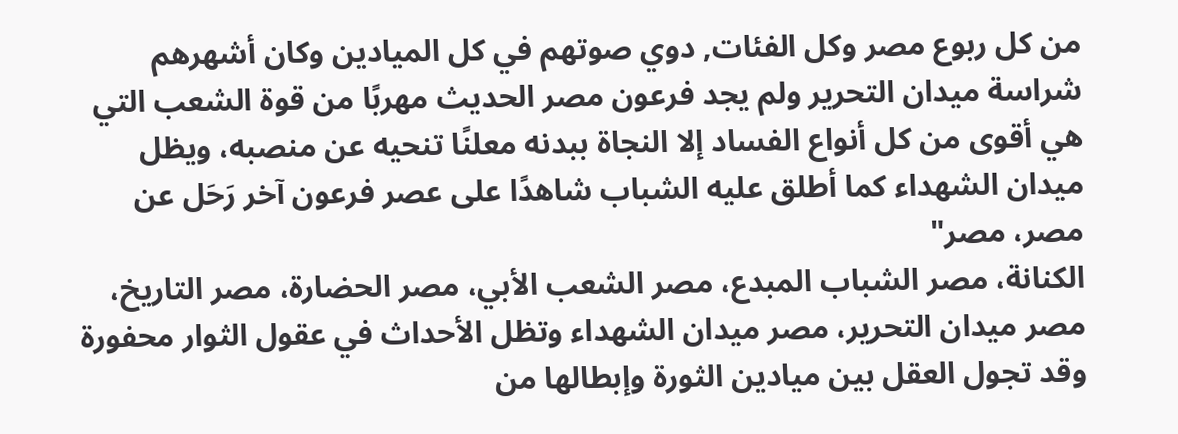من كل ربوع مصر وكل الفئات, دوي صوتهم في كل الميادين وكان أشهرهم شراسة ميدان التحرير ولم يجد فرعون مصر الحديث مهربًا من قوة الشعب التي هي أقوى من كل أنواع الفساد إلا النجاة ببدنه معلنًا تنحيه عن منصبه، ويظل ميدان الشهداء كما أطلق عليه الشباب شاهدًا على عصر فرعون آخر رَحَل عن مصر، مصر"
الكنانة، مصر الشباب المبدع، مصر الشعب الأبي، مصر الحضارة، مصر التاريخ، مصر ميدان التحرير، مصر ميدان الشهداء وتظل الأحداث في عقول الثوار محفورة وقد تجول العقل بين ميادين الثورة وإبطالها من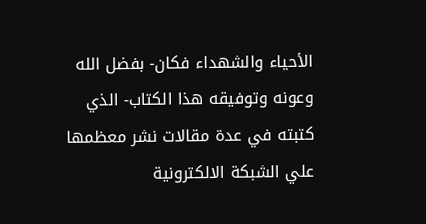الأحياء والشهداء فكان- بفضل الله وعونه وتوفيقه هذا الكتاب- الذي كتبته في عدة مقالات نشر معظمها علي الشبكة الالكترونية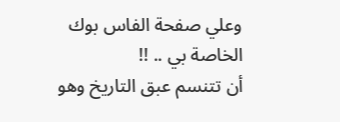وعلي صفحة الفاس بوك الخاصة بي .. !!
أن تتنسم عبق التاريخ وهو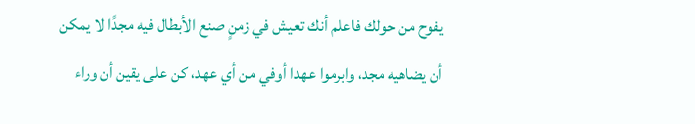يفوح من حولك فاعلم أنك تعيش في زمنٍ صنع الأبطال فيه مجدًا لا يمكن أن يضاهيه مجد، وابرموا عهدا أوفي من أي عهد، كن على يقين أن وراء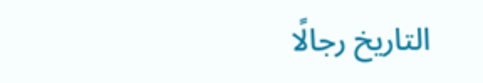التاريخ رجالًا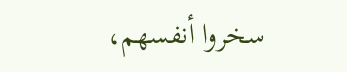سخروا أنفسهم،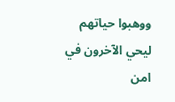ووهبوا حياتهم ليحي الآخرون في امن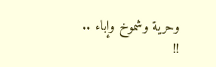وحرية وشموخ وإباء .. !!